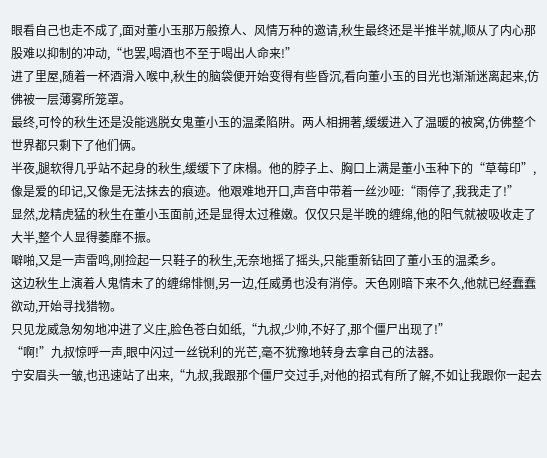眼看自己也走不成了,面对董小玉那万般撩人、风情万种的邀请,秋生最终还是半推半就,顺从了内心那股难以抑制的冲动,“也罢,喝酒也不至于喝出人命来!”
进了里屋,随着一杯酒滑入喉中,秋生的脑袋便开始变得有些昏沉,看向董小玉的目光也渐渐迷离起来,仿佛被一层薄雾所笼罩。
最终,可怜的秋生还是没能逃脱女鬼董小玉的温柔陷阱。两人相拥著,缓缓进入了温暖的被窝,仿佛整个世界都只剩下了他们俩。
半夜,腿软得几乎站不起身的秋生,缓缓下了床榻。他的脖子上、胸口上满是董小玉种下的“草莓印”,像是爱的印记,又像是无法抹去的痕迹。他艰难地开口,声音中带着一丝沙哑:“雨停了,我我走了!”
显然,龙精虎猛的秋生在董小玉面前,还是显得太过稚嫩。仅仅只是半晚的缠绵,他的阳气就被吸收走了大半,整个人显得萎靡不振。
噼啪,又是一声雷鸣,刚捡起一只鞋子的秋生,无奈地摇了摇头,只能重新钻回了董小玉的温柔乡。
这边秋生上演着人鬼情未了的缠绵悱恻,另一边,任威勇也没有消停。天色刚暗下来不久,他就已经蠢蠢欲动,开始寻找猎物。
只见龙威急匆匆地冲进了义庄,脸色苍白如纸,“九叔,少帅,不好了,那个僵尸出现了!”
“啊!”九叔惊呼一声,眼中闪过一丝锐利的光芒,毫不犹豫地转身去拿自己的法器。
宁安眉头一皱,也迅速站了出来,“九叔,我跟那个僵尸交过手,对他的招式有所了解,不如让我跟你一起去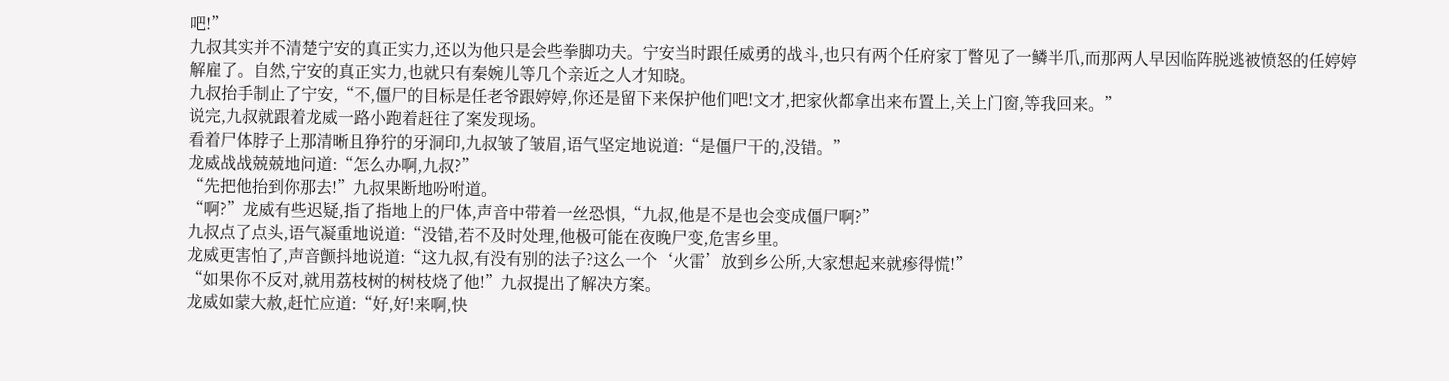吧!”
九叔其实并不清楚宁安的真正实力,还以为他只是会些拳脚功夫。宁安当时跟任威勇的战斗,也只有两个任府家丁瞥见了一鳞半爪,而那两人早因临阵脱逃被愤怒的任婷婷解雇了。自然,宁安的真正实力,也就只有秦婉儿等几个亲近之人才知晓。
九叔抬手制止了宁安,“不,僵尸的目标是任老爷跟婷婷,你还是留下来保护他们吧!文才,把家伙都拿出来布置上,关上门窗,等我回来。”
说完,九叔就跟着龙威一路小跑着赶往了案发现场。
看着尸体脖子上那清晰且狰狞的牙洞印,九叔皱了皱眉,语气坚定地说道:“是僵尸干的,没错。”
龙威战战兢兢地问道:“怎么办啊,九叔?”
“先把他抬到你那去!”九叔果断地吩咐道。
“啊?”龙威有些迟疑,指了指地上的尸体,声音中带着一丝恐惧,“九叔,他是不是也会变成僵尸啊?”
九叔点了点头,语气凝重地说道:“没错,若不及时处理,他极可能在夜晚尸变,危害乡里。
龙威更害怕了,声音颤抖地说道:“这九叔,有没有别的法子?这么一个‘火雷’放到乡公所,大家想起来就瘆得慌!”
“如果你不反对,就用荔枝树的树枝烧了他!”九叔提出了解决方案。
龙威如蒙大赦,赶忙应道:“好,好!来啊,快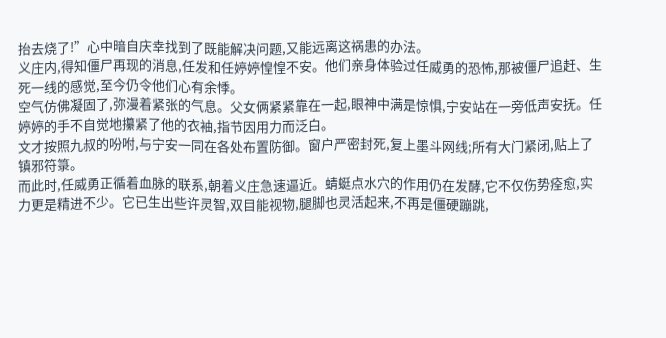抬去烧了!”心中暗自庆幸找到了既能解决问题,又能远离这祸患的办法。
义庄内,得知僵尸再现的消息,任发和任婷婷惶惶不安。他们亲身体验过任威勇的恐怖,那被僵尸追赶、生死一线的感觉,至今仍令他们心有余悸。
空气仿佛凝固了,弥漫着紧张的气息。父女俩紧紧靠在一起,眼神中满是惊惧,宁安站在一旁低声安抚。任婷婷的手不自觉地攥紧了他的衣袖,指节因用力而泛白。
文才按照九叔的吩咐,与宁安一同在各处布置防御。窗户严密封死,复上墨斗网线;所有大门紧闭,贴上了镇邪符箓。
而此时,任威勇正循着血脉的联系,朝着义庄急速逼近。蜻蜓点水穴的作用仍在发酵,它不仅伤势痊愈,实力更是精进不少。它已生出些许灵智,双目能视物,腿脚也灵活起来,不再是僵硬蹦跳,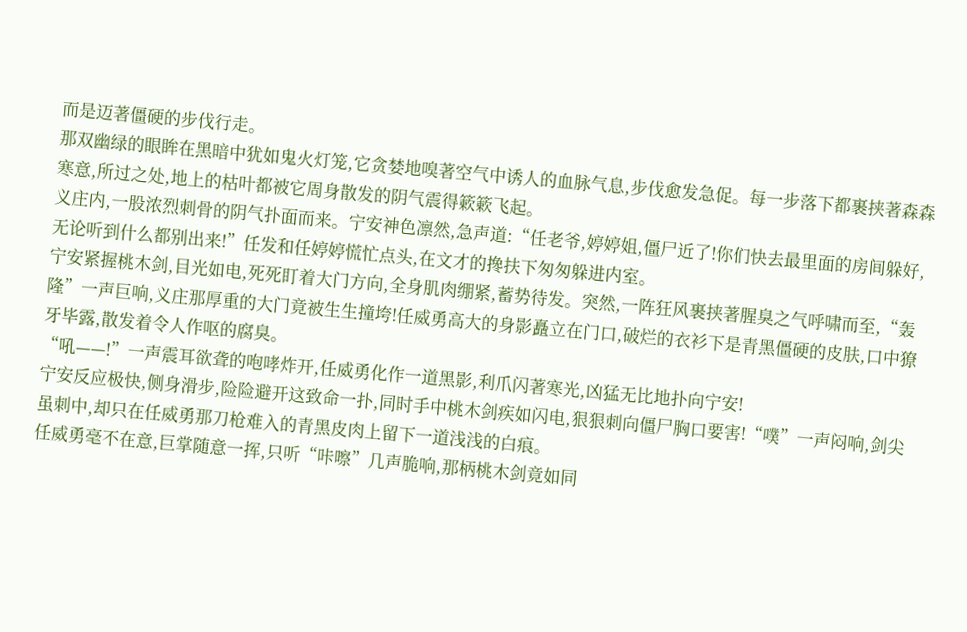而是迈著僵硬的步伐行走。
那双幽绿的眼眸在黑暗中犹如鬼火灯笼,它贪婪地嗅著空气中诱人的血脉气息,步伐愈发急促。每一步落下都裹挟著森森寒意,所过之处,地上的枯叶都被它周身散发的阴气震得簌簌飞起。
义庄内,一股浓烈刺骨的阴气扑面而来。宁安神色凛然,急声道:“任老爷,婷婷姐,僵尸近了!你们快去最里面的房间躲好,无论听到什么都别出来!”任发和任婷婷慌忙点头,在文才的搀扶下匆匆躲进内室。
宁安紧握桃木剑,目光如电,死死盯着大门方向,全身肌肉绷紧,蓄势待发。突然,一阵狂风裹挟著腥臭之气呼啸而至,“轰隆”一声巨响,义庄那厚重的大门竟被生生撞垮!任威勇高大的身影矗立在门口,破烂的衣衫下是青黑僵硬的皮肤,口中獠牙毕露,散发着令人作呕的腐臭。
“吼——!”一声震耳欲聋的咆哮炸开,任威勇化作一道黑影,利爪闪著寒光,凶猛无比地扑向宁安!
宁安反应极快,侧身滑步,险险避开这致命一扑,同时手中桃木剑疾如闪电,狠狠刺向僵尸胸口要害!“噗”一声闷响,剑尖虽刺中,却只在任威勇那刀枪难入的青黑皮肉上留下一道浅浅的白痕。
任威勇毫不在意,巨掌随意一挥,只听“咔嚓”几声脆响,那柄桃木剑竟如同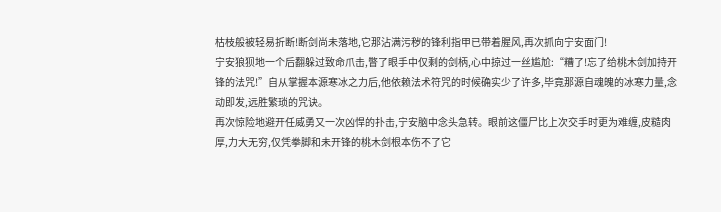枯枝般被轻易折断!断剑尚未落地,它那沾满污秽的锋利指甲已带着腥风,再次抓向宁安面门!
宁安狼狈地一个后翻躲过致命爪击,瞥了眼手中仅剩的剑柄,心中掠过一丝尴尬:“糟了!忘了给桃木剑加持开锋的法咒!”自从掌握本源寒冰之力后,他依赖法术符咒的时候确实少了许多,毕竟那源自魂魄的冰寒力量,念动即发,远胜繁琐的咒诀。
再次惊险地避开任威勇又一次凶悍的扑击,宁安脑中念头急转。眼前这僵尸比上次交手时更为难缠,皮糙肉厚,力大无穷,仅凭拳脚和未开锋的桃木剑根本伤不了它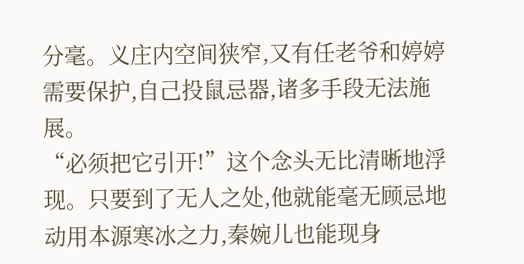分毫。义庄内空间狭窄,又有任老爷和婷婷需要保护,自己投鼠忌器,诸多手段无法施展。
“必须把它引开!”这个念头无比清晰地浮现。只要到了无人之处,他就能毫无顾忌地动用本源寒冰之力,秦婉儿也能现身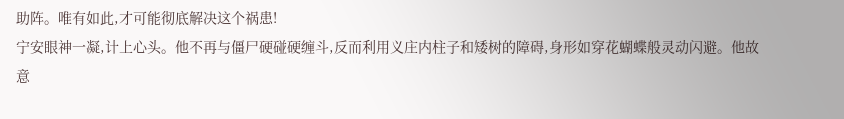助阵。唯有如此,才可能彻底解决这个祸患!
宁安眼神一凝,计上心头。他不再与僵尸硬碰硬缠斗,反而利用义庄内柱子和矮树的障碍,身形如穿花蝴蝶般灵动闪避。他故意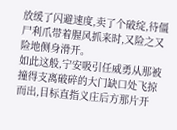放缓了闪避速度,卖了个破绽,待僵尸利爪带着腥风抓来时,又险之又险地侧身滑开。
如此这般,宁安吸引任威勇从那被撞得支离破碎的大门缺口处飞掠而出,目标直指义庄后方那片开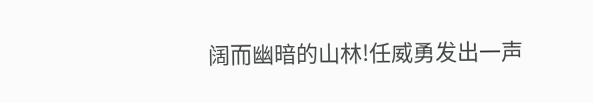阔而幽暗的山林!任威勇发出一声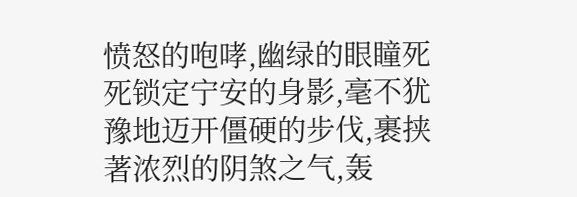愤怒的咆哮,幽绿的眼瞳死死锁定宁安的身影,毫不犹豫地迈开僵硬的步伐,裹挟著浓烈的阴煞之气,轰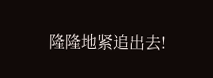隆隆地紧追出去!